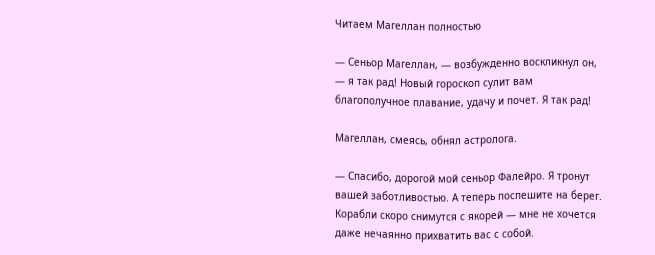Читаем Магеллан полностью

— Сеньор Магеллан, — возбужденно воскликнул он, — я так рад! Новый гороскоп сулит вам благополучное плавание, удачу и почет. Я так рад!

Магеллан, смеясь, обнял астролога.

— Спасибо, дорогой мой сеньор Фалейро. Я тронут вашей заботливостью. А теперь поспешите на берег. Корабли скоро снимутся с якорей — мне не хочется даже нечаянно прихватить вас с собой.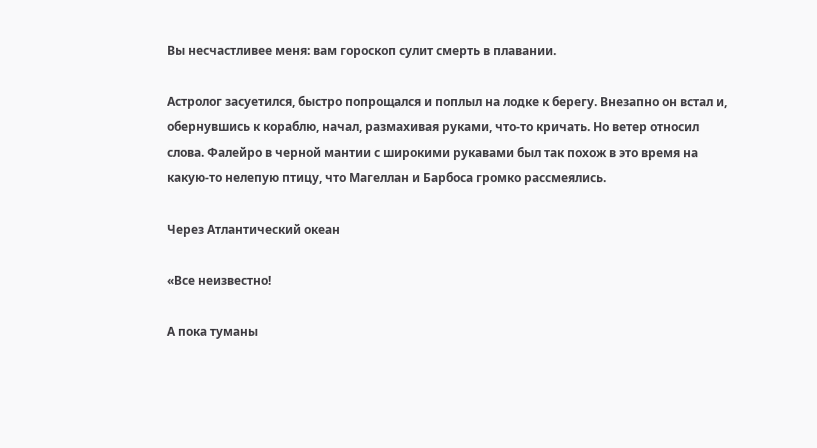Вы несчастливее меня: вам гороскоп сулит смерть в плавании.

Астролог засуетился, быстро попрощался и поплыл на лодке к берегу. Внезапно он встал и, обернувшись к кораблю, начал, размахивая руками, что-то кричать. Но ветер относил слова. Фалейро в черной мантии с широкими рукавами был так похож в это время на какую-то нелепую птицу, что Магеллан и Барбоса громко рассмеялись.

Через Атлантический океан

«Все неизвестно!

А пока туманы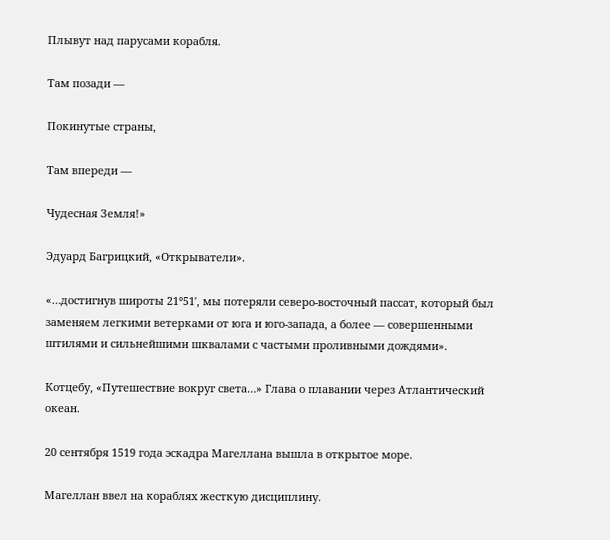Плывут над парусами корабля.

Там позади —

Покинутые страны,

Там впереди —

Чудесная Земля!»

Эдуард Багрицкий, «Открыватели».

«…достигнув широты 21°51′, мы потеряли северо-восточный пассат, который был заменяем легкими ветерками от юга и юго-запада, а более — совершенными штилями и сильнейшими шквалами с частыми проливными дождями».

Котцебу, «Путешествие вокруг света…» Глава о плавании через Атлантический океан.

20 сентября 1519 года эскадра Магеллана вышла в открытое море.

Магеллан ввел на кораблях жесткую дисциплину.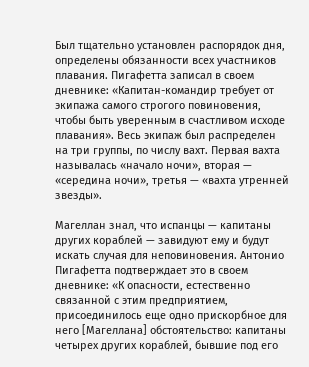Был тщательно установлен распорядок дня, определены обязанности всех участников плавания. Пигафетта записал в своем дневнике: «Капитан-командир требует от экипажа самого строгого повиновения, чтобы быть уверенным в счастливом исходе плавания». Весь экипаж был распределен на три группы, по числу вахт. Первая вахта называлась «начало ночи», вторая — «середина ночи», третья — «вахта утренней звезды».

Магеллан знал, что испанцы — капитаны других кораблей — завидуют ему и будут искать случая для неповиновения. Антонио Пигафетта подтверждает это в своем дневнике: «К опасности, естественно связанной с этим предприятием, присоединилось еще одно прискорбное для него [Магеллана] обстоятельство: капитаны четырех других кораблей, бывшие под его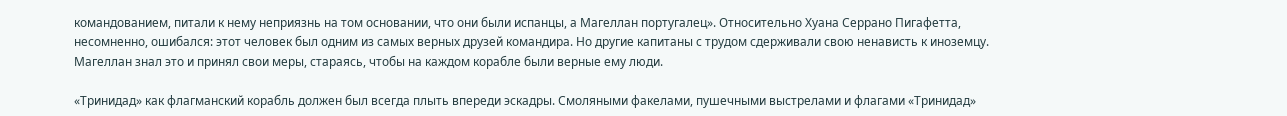командованием, питали к нему неприязнь на том основании, что они были испанцы, а Магеллан португалец». Относительно Хуана Серрано Пигафетта, несомненно, ошибался: этот человек был одним из самых верных друзей командира. Но другие капитаны с трудом сдерживали свою ненависть к иноземцу. Магеллан знал это и принял свои меры, стараясь, чтобы на каждом корабле были верные ему люди.

«Тринидад» как флагманский корабль должен был всегда плыть впереди эскадры. Смоляными факелами, пушечными выстрелами и флагами «Тринидад»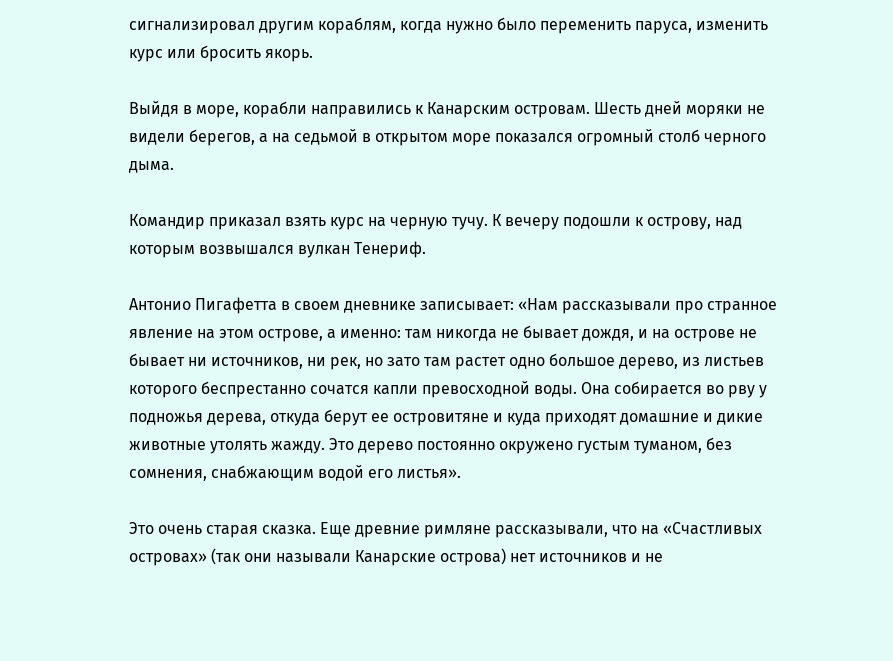сигнализировал другим кораблям, когда нужно было переменить паруса, изменить курс или бросить якорь.

Выйдя в море, корабли направились к Канарским островам. Шесть дней моряки не видели берегов, а на седьмой в открытом море показался огромный столб черного дыма.

Командир приказал взять курс на черную тучу. К вечеру подошли к острову, над которым возвышался вулкан Тенериф.

Антонио Пигафетта в своем дневнике записывает: «Нам рассказывали про странное явление на этом острове, а именно: там никогда не бывает дождя, и на острове не бывает ни источников, ни рек, но зато там растет одно большое дерево, из листьев которого беспрестанно сочатся капли превосходной воды. Она собирается во рву у подножья дерева, откуда берут ее островитяне и куда приходят домашние и дикие животные утолять жажду. Это дерево постоянно окружено густым туманом, без сомнения, снабжающим водой его листья».

Это очень старая сказка. Еще древние римляне рассказывали, что на «Счастливых островах» (так они называли Канарские острова) нет источников и не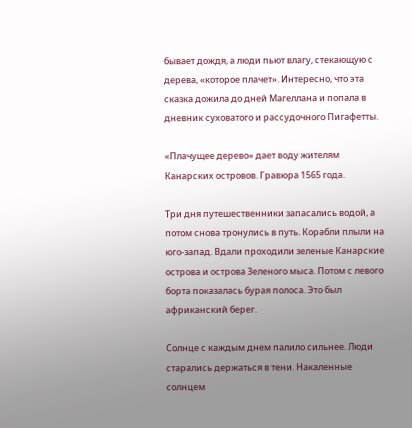бывает дождя, а люди пьют влагу, стекающую с дерева, «которое плачет». Интересно, что эта сказка дожила до дней Магеллана и попала в дневник суховатого и рассудочного Пигафетты.

«Плачущее дерево» дает воду жителям Канарских островов. Гравюра 1565 года.

Три дня путешественники запасались водой, а потом снова тронулись в путь. Корабли плыли на юго-запад. Вдали проходили зеленые Канарские острова и острова Зеленого мыса. Потом с левого борта показалась бурая полоса. Это был африканский берег.

Солнце с каждым днем палило сильнее. Люди старались держаться в тени. Накаленные солнцем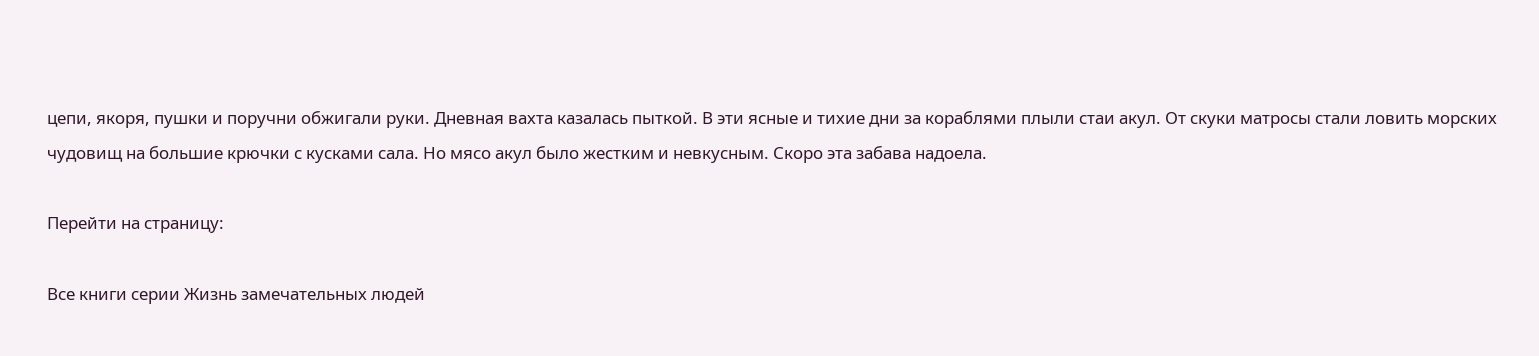цепи, якоря, пушки и поручни обжигали руки. Дневная вахта казалась пыткой. В эти ясные и тихие дни за кораблями плыли стаи акул. От скуки матросы стали ловить морских чудовищ на большие крючки с кусками сала. Но мясо акул было жестким и невкусным. Скоро эта забава надоела.

Перейти на страницу:

Все книги серии Жизнь замечательных людей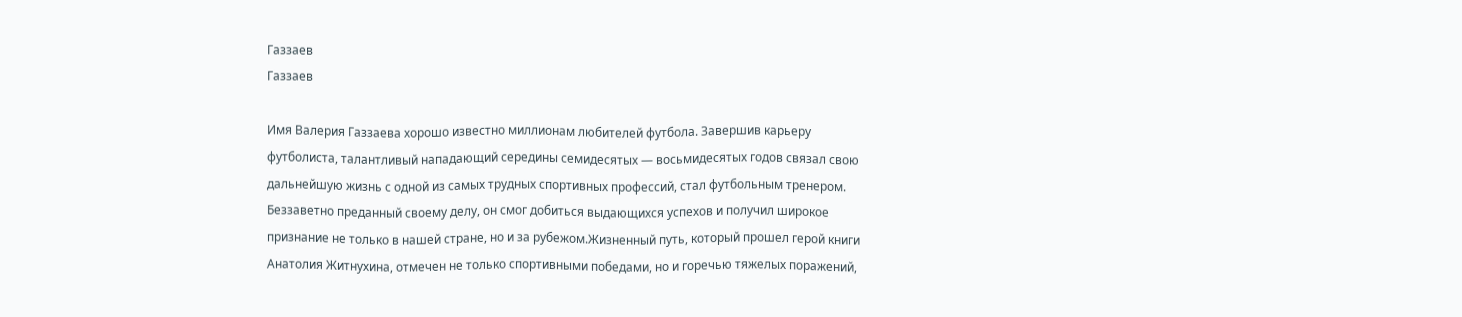Газзаев
Газзаев

Имя Валерия Газзаева хорошо известно миллионам любителей футбола. Завершив карьеру футболиста, талантливый нападающий середины семидесятых — восьмидесятых годов связал свою дальнейшую жизнь с одной из самых трудных спортивных профессий, стал футбольным тренером. Беззаветно преданный своему делу, он смог добиться выдающихся успехов и получил широкое признание не только в нашей стране, но и за рубежом.Жизненный путь, который прошел герой книги Анатолия Житнухина, отмечен не только спортивными победами, но и горечью тяжелых поражений,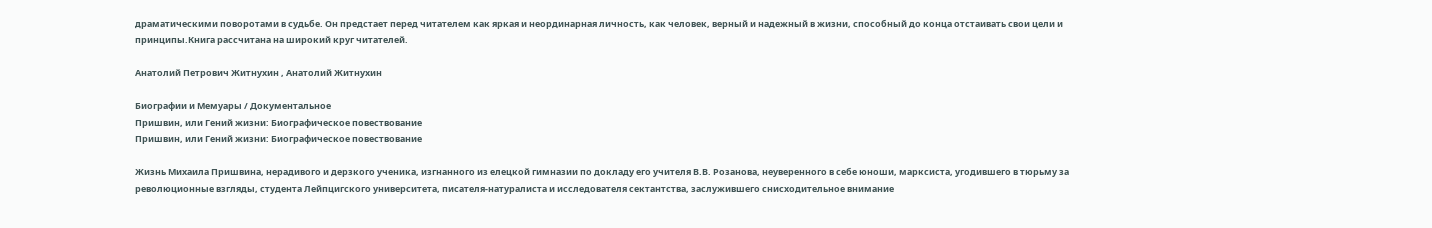драматическими поворотами в судьбе. Он предстает перед читателем как яркая и неординарная личность, как человек, верный и надежный в жизни, способный до конца отстаивать свои цели и принципы.Книга рассчитана на широкий круг читателей.

Анатолий Петрович Житнухин , Анатолий Житнухин

Биографии и Мемуары / Документальное
Пришвин, или Гений жизни: Биографическое повествование
Пришвин, или Гений жизни: Биографическое повествование

Жизнь Михаила Пришвина, нерадивого и дерзкого ученика, изгнанного из елецкой гимназии по докладу его учителя В.В. Розанова, неуверенного в себе юноши, марксиста, угодившего в тюрьму за революционные взгляды, студента Лейпцигского университета, писателя-натуралиста и исследователя сектантства, заслужившего снисходительное внимание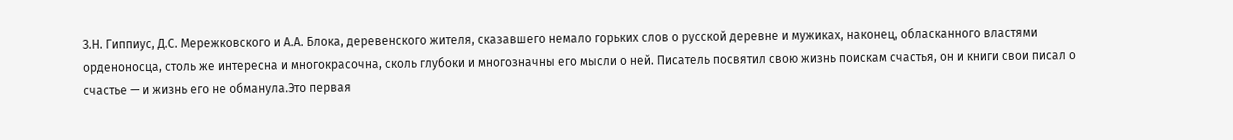З.Н. Гиппиус, Д.С. Мережковского и А.А. Блока, деревенского жителя, сказавшего немало горьких слов о русской деревне и мужиках, наконец, обласканного властями орденоносца, столь же интересна и многокрасочна, сколь глубоки и многозначны его мысли о ней. Писатель посвятил свою жизнь поискам счастья, он и книги свои писал о счастье — и жизнь его не обманула.Это первая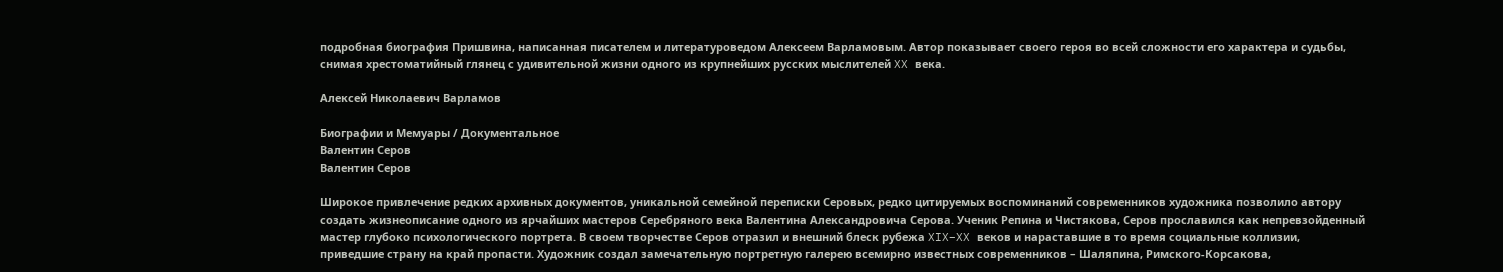подробная биография Пришвина, написанная писателем и литературоведом Алексеем Варламовым. Автор показывает своего героя во всей сложности его характера и судьбы, снимая хрестоматийный глянец с удивительной жизни одного из крупнейших русских мыслителей XX века.

Алексей Николаевич Варламов

Биографии и Мемуары / Документальное
Валентин Серов
Валентин Серов

Широкое привлечение редких архивных документов, уникальной семейной переписки Серовых, редко цитируемых воспоминаний современников художника позволило автору создать жизнеописание одного из ярчайших мастеров Серебряного века Валентина Александровича Серова. Ученик Репина и Чистякова, Серов прославился как непревзойденный мастер глубоко психологического портрета. В своем творчестве Серов отразил и внешний блеск рубежа XIX–XX веков и нараставшие в то время социальные коллизии, приведшие страну на край пропасти. Художник создал замечательную портретную галерею всемирно известных современников – Шаляпина, Римского-Корсакова,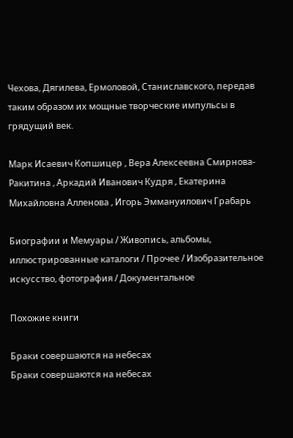Чехова, Дягилева, Ермоловой, Станиславского, передав таким образом их мощные творческие импульсы в грядущий век.

Марк Исаевич Копшицер , Вера Алексеевна Смирнова-Ракитина , Аркадий Иванович Кудря , Екатерина Михайловна Алленова , Игорь Эммануилович Грабарь

Биографии и Мемуары / Живопись, альбомы, иллюстрированные каталоги / Прочее / Изобразительное искусство, фотография / Документальное

Похожие книги

Браки совершаются на небесах
Браки совершаются на небесах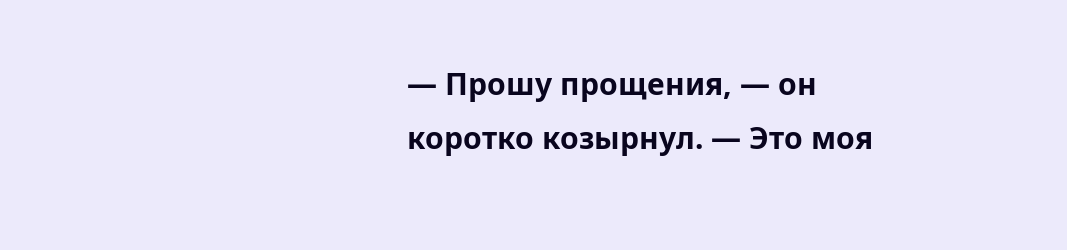— Прошу прощения, — он коротко козырнул. — Это моя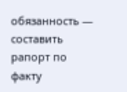обязанность — составить рапорт по факту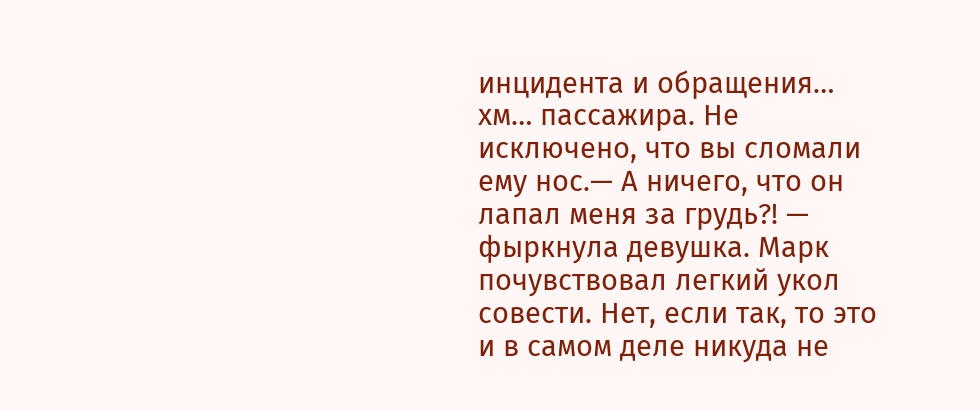инцидента и обращения… хм… пассажира. Не исключено, что вы сломали ему нос.— А ничего, что он лапал меня за грудь?! — фыркнула девушка. Марк почувствовал легкий укол совести. Нет, если так, то это и в самом деле никуда не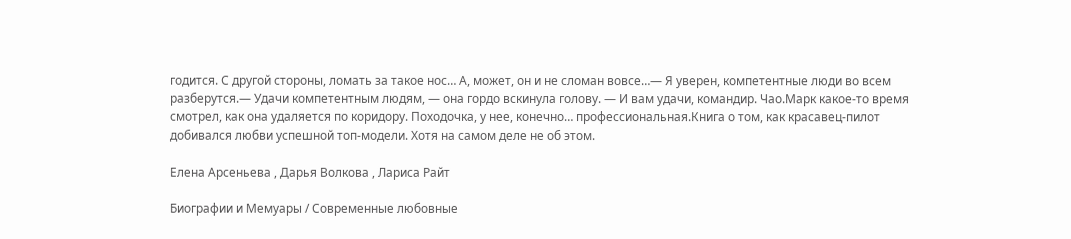годится. С другой стороны, ломать за такое нос… А, может, он и не сломан вовсе…— Я уверен, компетентные люди во всем разберутся.— Удачи компетентным людям, — она гордо вскинула голову. — И вам удачи, командир. Чао.Марк какое-то время смотрел, как она удаляется по коридору. Походочка, у нее, конечно… профессиональная.Книга о том, как красавец-пилот добивался любви успешной топ-модели. Хотя на самом деле не об этом.

Елена Арсеньева , Дарья Волкова , Лариса Райт

Биографии и Мемуары / Современные любовные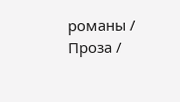романы / Проза /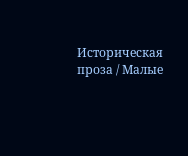Историческая проза / Малые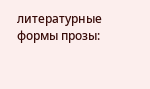литературные формы прозы: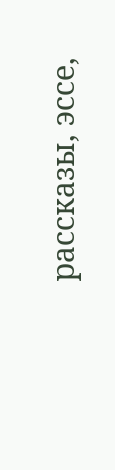рассказы, эссе,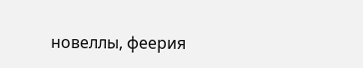новеллы, феерия